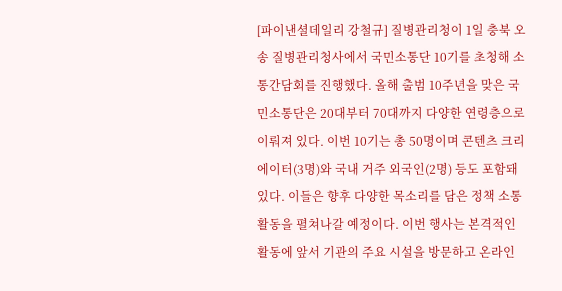[파이낸셜데일리 강철규] 질병관리청이 1일 충북 오송 질병관리청사에서 국민소통단 10기를 초청해 소통간담회를 진행했다. 올해 출범 10주년을 맞은 국민소통단은 20대부터 70대까지 다양한 연령층으로 이뤄져 있다. 이번 10기는 총 50명이며 콘텐츠 크리에이터(3명)와 국내 거주 외국인(2명) 등도 포함돼 있다. 이들은 향후 다양한 목소리를 담은 정책 소통 활동을 펼쳐나갈 예정이다. 이번 행사는 본격적인 활동에 앞서 기관의 주요 시설을 방문하고 온라인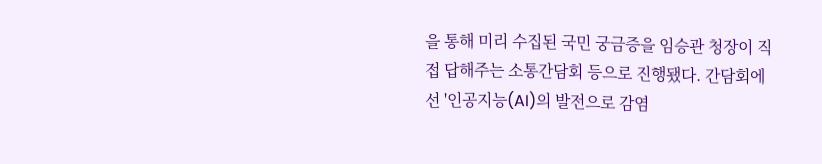을 통해 미리 수집된 국민 궁금증을 임승관 청장이 직접 답해주는 소통간담회 등으로 진행됐다. 간담회에선 '인공지능(AI)의 발전으로 감염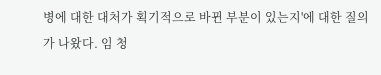병에 대한 대처가 획기적으로 바뀐 부분이 있는지'에 대한 질의가 나왔다. 임 청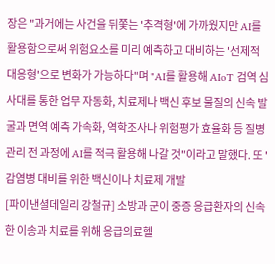장은 "과거에는 사건을 뒤쫓는 '추격형'에 가까웠지만 AI를 활용함으로써 위험요소를 미리 예측하고 대비하는 '선제적 대응형'으로 변화가 가능하다"며 "AI를 활용해 AIoT 검역 심사대를 통한 업무 자동화, 치료제나 백신 후보 물질의 신속 발굴과 면역 예측 가속화, 역학조사나 위험평가 효율화 등 질병관리 전 과정에 AI를 적극 활용해 나갈 것"이라고 말했다. 또 '감염병 대비를 위한 백신이나 치료제 개발
[파이낸셜데일리 강철규] 소방과 군이 중증 응급환자의 신속한 이송과 치료를 위해 응급의료헬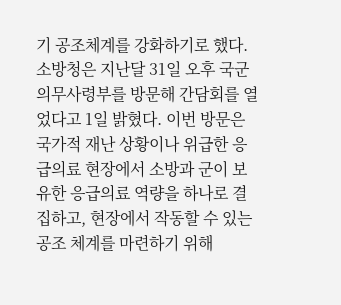기 공조체계를 강화하기로 했다. 소방청은 지난달 31일 오후 국군의무사령부를 방문해 간담회를 열었다고 1일 밝혔다. 이번 방문은 국가적 재난 상황이나 위급한 응급의료 현장에서 소방과 군이 보유한 응급의료 역량을 하나로 결집하고, 현장에서 작동할 수 있는 공조 체계를 마련하기 위해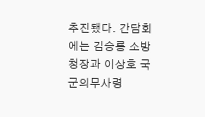추진됐다. 간담회에는 김승룡 소방청장과 이상호 국군의무사령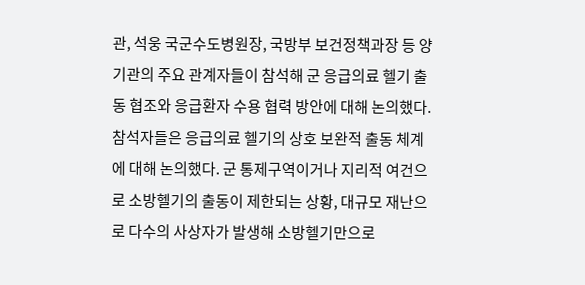관, 석웅 국군수도병원장, 국방부 보건정책과장 등 양 기관의 주요 관계자들이 참석해 군 응급의료 헬기 출동 협조와 응급환자 수용 협력 방안에 대해 논의했다. 참석자들은 응급의료 헬기의 상호 보완적 출동 체계에 대해 논의했다. 군 통제구역이거나 지리적 여건으로 소방헬기의 출동이 제한되는 상황, 대규모 재난으로 다수의 사상자가 발생해 소방헬기만으로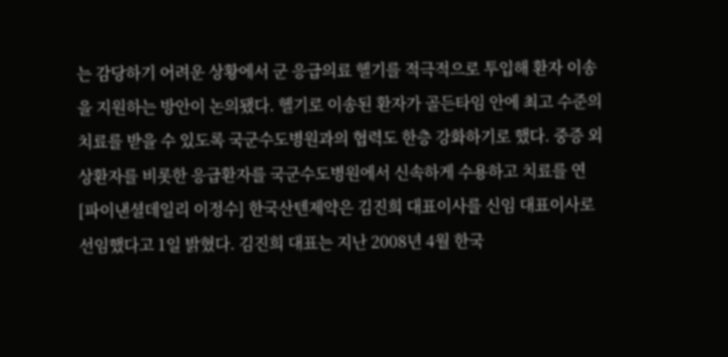는 감당하기 어려운 상황에서 군 응급의료 헬기를 적극적으로 투입해 환자 이송을 지원하는 방안이 논의됐다. 헬기로 이송된 환자가 골든타임 안에 최고 수준의 치료를 받을 수 있도록 국군수도병원과의 협력도 한층 강화하기로 했다. 중증 외상환자를 비롯한 응급환자를 국군수도병원에서 신속하게 수용하고 치료를 연
[파이낸셜데일리 이정수] 한국산텐제약은 김진희 대표이사를 신임 대표이사로 선임했다고 1일 밝혔다. 김진희 대표는 지난 2008년 4월 한국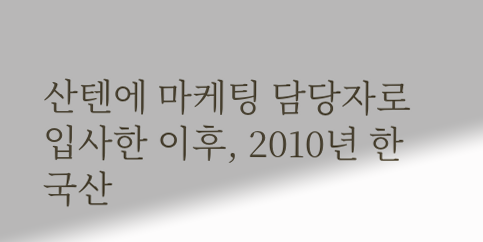산텐에 마케팅 담당자로 입사한 이후, 2010년 한국산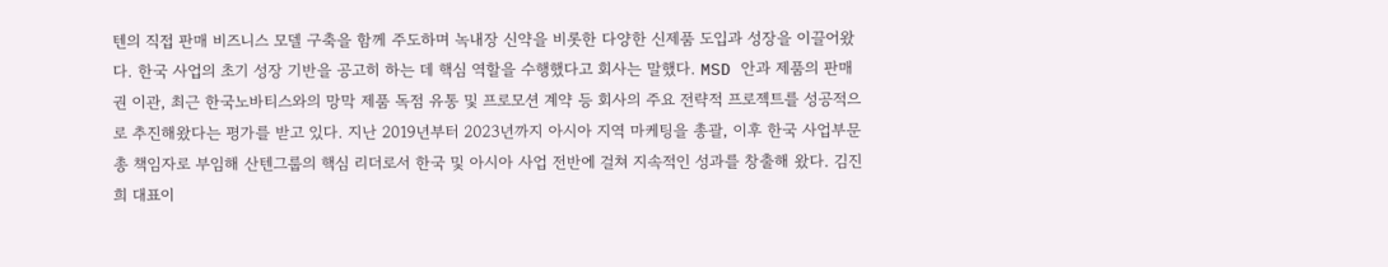텐의 직접 판매 비즈니스 모델 구축을 함께 주도하며 녹내장 신약을 비롯한 다양한 신제품 도입과 성장을 이끌어왔다. 한국 사업의 초기 성장 기반을 공고히 하는 데 핵심 역할을 수행했다고 회사는 말했다. MSD 안과 제품의 판매권 이관, 최근 한국노바티스와의 망막 제품 독점 유통 및 프로모션 계약 등 회사의 주요 전략적 프로젝트를 성공적으로 추진해왔다는 평가를 받고 있다. 지난 2019년부터 2023년까지 아시아 지역 마케팅을 총괄, 이후 한국 사업부문 총 책임자로 부임해 산텐그룹의 핵심 리더로서 한국 및 아시아 사업 전반에 걸쳐 지속적인 성과를 창출해 왔다. 김진희 대표이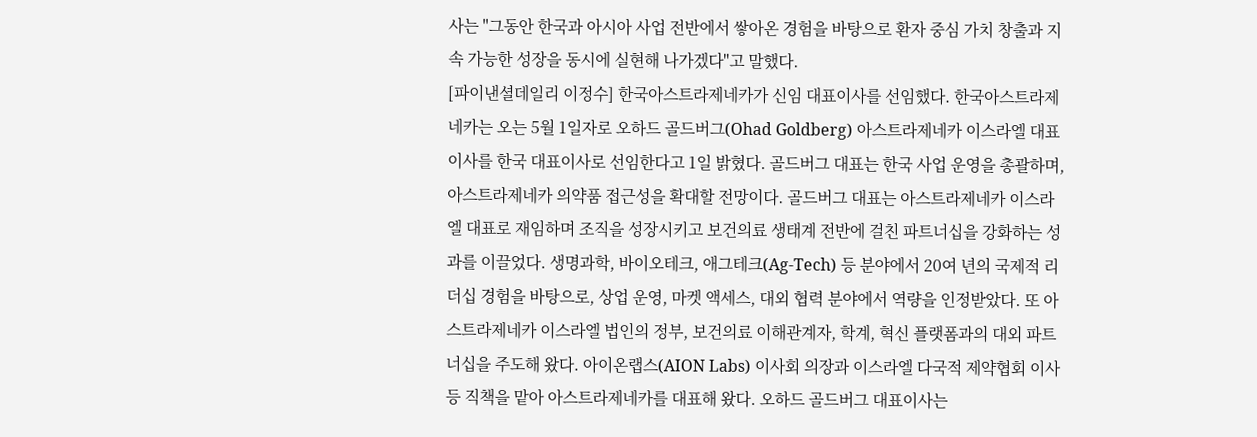사는 "그동안 한국과 아시아 사업 전반에서 쌓아온 경험을 바탕으로 환자 중심 가치 창출과 지속 가능한 성장을 동시에 실현해 나가겠다"고 말했다.
[파이낸셜데일리 이정수] 한국아스트라제네카가 신임 대표이사를 선임했다. 한국아스트라제네카는 오는 5월 1일자로 오하드 골드버그(Ohad Goldberg) 아스트라제네카 이스라엘 대표이사를 한국 대표이사로 선임한다고 1일 밝혔다. 골드버그 대표는 한국 사업 운영을 총괄하며, 아스트라제네카 의약품 접근성을 확대할 전망이다. 골드버그 대표는 아스트라제네카 이스라엘 대표로 재임하며 조직을 성장시키고 보건의료 생태계 전반에 걸친 파트너십을 강화하는 성과를 이끌었다. 생명과학, 바이오테크, 애그테크(Ag-Tech) 등 분야에서 20여 년의 국제적 리더십 경험을 바탕으로, 상업 운영, 마켓 액세스, 대외 협력 분야에서 역량을 인정받았다. 또 아스트라제네카 이스라엘 법인의 정부, 보건의료 이해관계자, 학계, 혁신 플랫폼과의 대외 파트너십을 주도해 왔다. 아이온랩스(AION Labs) 이사회 의장과 이스라엘 다국적 제약협회 이사 등 직책을 맡아 아스트라제네카를 대표해 왔다. 오하드 골드버그 대표이사는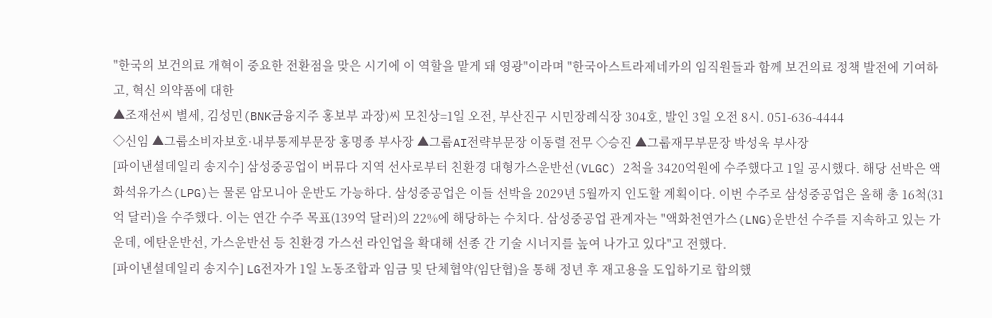"한국의 보건의료 개혁이 중요한 전환점을 맞은 시기에 이 역할을 맡게 돼 영광"이라며 "한국아스트라제네카의 임직원들과 함께 보건의료 정책 발전에 기여하고, 혁신 의약품에 대한
▲조재선씨 별세, 김성민(BNK금융지주 홍보부 과장)씨 모친상=1일 오전, 부산진구 시민장례식장 304호, 발인 3일 오전 8시. 051-636-4444
◇신임 ▲그룹소비자보호·내부통제부문장 홍명종 부사장 ▲그룹AI전략부문장 이동렬 전무 ◇승진 ▲그룹재무부문장 박성욱 부사장
[파이낸셜데일리 송지수] 삼성중공업이 버뮤다 지역 선사로부터 친환경 대형가스운반선(VLGC) 2척을 3420억원에 수주했다고 1일 공시했다. 해당 선박은 액화석유가스(LPG)는 물론 암모니아 운반도 가능하다. 삼성중공업은 이들 선박을 2029년 5월까지 인도할 계획이다. 이번 수주로 삼성중공업은 올해 총 16척(31억 달러)을 수주했다. 이는 연간 수주 목표(139억 달러)의 22%에 해당하는 수치다. 삼성중공업 관계자는 "액화천연가스(LNG)운반선 수주를 지속하고 있는 가운데, 에탄운반선, 가스운반선 등 친환경 가스선 라인업을 확대해 선종 간 기술 시너지를 높여 나가고 있다"고 전했다.
[파이낸셜데일리 송지수] LG전자가 1일 노동조합과 임금 및 단체협약(임단협)을 통해 정년 후 재고용을 도입하기로 합의했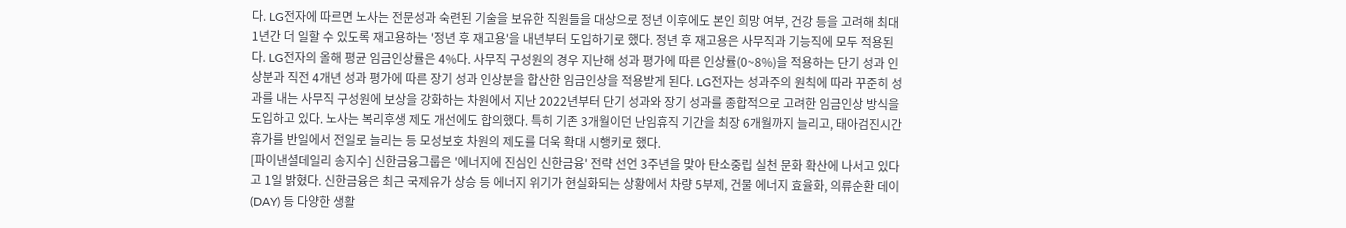다. LG전자에 따르면 노사는 전문성과 숙련된 기술을 보유한 직원들을 대상으로 정년 이후에도 본인 희망 여부, 건강 등을 고려해 최대 1년간 더 일할 수 있도록 재고용하는 '정년 후 재고용'을 내년부터 도입하기로 했다. 정년 후 재고용은 사무직과 기능직에 모두 적용된다. LG전자의 올해 평균 임금인상률은 4%다. 사무직 구성원의 경우 지난해 성과 평가에 따른 인상률(0~8%)을 적용하는 단기 성과 인상분과 직전 4개년 성과 평가에 따른 장기 성과 인상분을 합산한 임금인상을 적용받게 된다. LG전자는 성과주의 원칙에 따라 꾸준히 성과를 내는 사무직 구성원에 보상을 강화하는 차원에서 지난 2022년부터 단기 성과와 장기 성과를 종합적으로 고려한 임금인상 방식을 도입하고 있다. 노사는 복리후생 제도 개선에도 합의했다. 특히 기존 3개월이던 난임휴직 기간을 최장 6개월까지 늘리고, 태아검진시간 휴가를 반일에서 전일로 늘리는 등 모성보호 차원의 제도를 더욱 확대 시행키로 했다.
[파이낸셜데일리 송지수] 신한금융그룹은 '에너지에 진심인 신한금융' 전략 선언 3주년을 맞아 탄소중립 실천 문화 확산에 나서고 있다고 1일 밝혔다. 신한금융은 최근 국제유가 상승 등 에너지 위기가 현실화되는 상황에서 차량 5부제, 건물 에너지 효율화, 의류순환 데이(DAY) 등 다양한 생활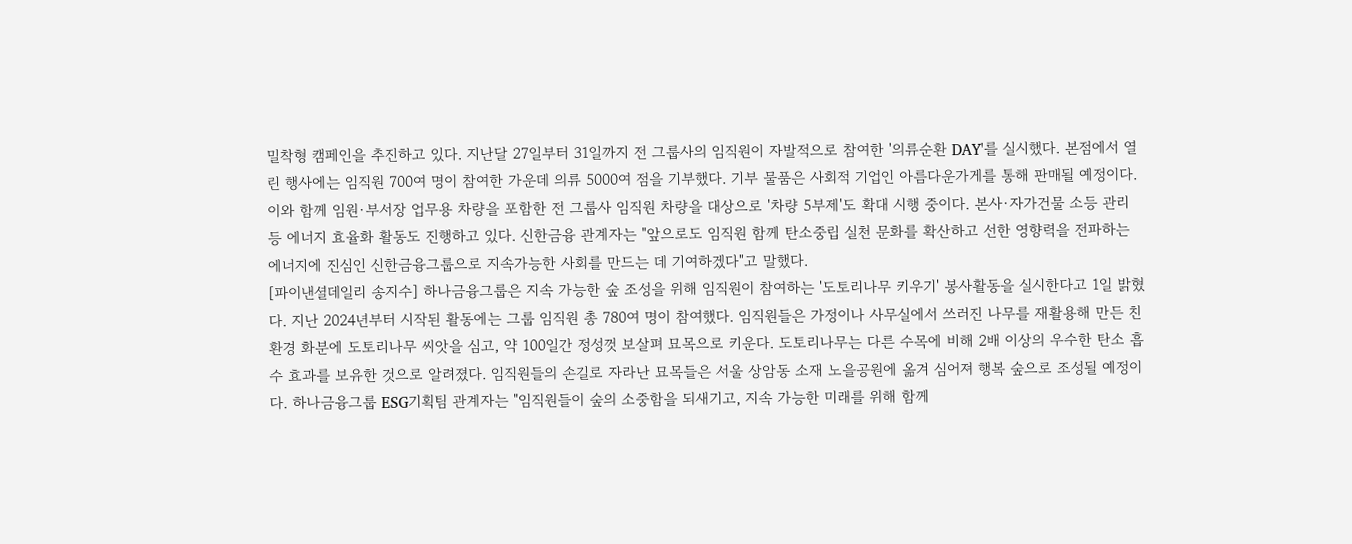밀착형 캠페인을 추진하고 있다. 지난달 27일부터 31일까지 전 그룹사의 임직원이 자발적으로 참여한 '의류순환 DAY'를 실시했다. 본점에서 열린 행사에는 임직원 700여 명이 참여한 가운데 의류 5000여 점을 기부했다. 기부 물품은 사회적 기업인 아름다운가게를 통해 판매될 예정이다. 이와 함께 임원·부서장 업무용 차량을 포함한 전 그룹사 임직원 차량을 대상으로 '차량 5부제'도 확대 시행 중이다. 본사·자가건물 소등 관리 등 에너지 효율화 활동도 진행하고 있다. 신한금융 관계자는 "앞으로도 임직원 함께 탄소중립 실천 문화를 확산하고 선한 영향력을 전파하는 에너지에 진심인 신한금융그룹으로 지속가능한 사회를 만드는 데 기여하겠다"고 말했다.
[파이낸셜데일리 송지수] 하나금융그룹은 지속 가능한 숲 조성을 위해 임직원이 참여하는 '도토리나무 키우기' 봉사활동을 실시한다고 1일 밝혔다. 지난 2024년부터 시작된 활동에는 그룹 임직원 총 780여 명이 참여했다. 임직원들은 가정이나 사무실에서 쓰러진 나무를 재활용해 만든 친환경 화분에 도토리나무 씨앗을 심고, 약 100일간 정성껏 보살펴 묘목으로 키운다. 도토리나무는 다른 수목에 비해 2배 이상의 우수한 탄소 흡수 효과를 보유한 것으로 알려졌다. 임직원들의 손길로 자라난 묘목들은 서울 상암동 소재 노을공원에 옮겨 심어져 행복 숲으로 조성될 예정이다. 하나금융그룹 ESG기획팀 관계자는 "임직원들이 숲의 소중함을 되새기고, 지속 가능한 미래를 위해 함께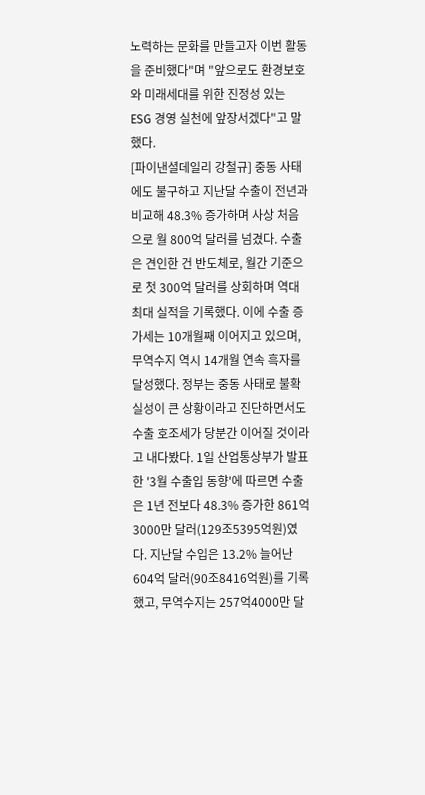노력하는 문화를 만들고자 이번 활동을 준비했다"며 "앞으로도 환경보호와 미래세대를 위한 진정성 있는 ESG 경영 실천에 앞장서겠다"고 말했다.
[파이낸셜데일리 강철규] 중동 사태에도 불구하고 지난달 수출이 전년과 비교해 48.3% 증가하며 사상 처음으로 월 800억 달러를 넘겼다. 수출은 견인한 건 반도체로, 월간 기준으로 첫 300억 달러를 상회하며 역대 최대 실적을 기록했다. 이에 수출 증가세는 10개월째 이어지고 있으며, 무역수지 역시 14개월 연속 흑자를 달성했다. 정부는 중동 사태로 불확실성이 큰 상황이라고 진단하면서도 수출 호조세가 당분간 이어질 것이라고 내다봤다. 1일 산업통상부가 발표한 '3월 수출입 동향'에 따르면 수출은 1년 전보다 48.3% 증가한 861억3000만 달러(129조5395억원)였다. 지난달 수입은 13.2% 늘어난 604억 달러(90조8416억원)를 기록했고, 무역수지는 257억4000만 달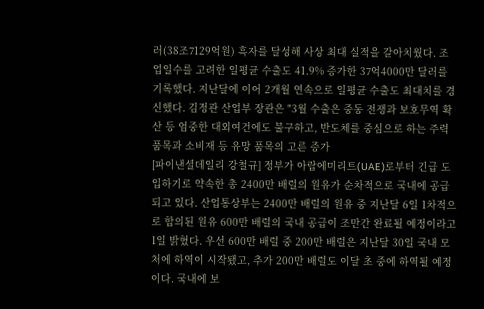러(38조7129억원) 흑자를 달성해 사상 최대 실적을 갈아치웠다. 조업일수를 고려한 일평균 수출도 41.9% 증가한 37억4000만 달러를 기록했다. 지난달에 이어 2개월 연속으로 일평균 수출도 최대치를 경신했다. 김정관 산업부 장관은 "3월 수출은 중동 전쟁과 보호무역 확산 등 엄중한 대외여건에도 불구하고, 반도체를 중심으로 하는 주력 품목과 소비재 등 유망 품목의 고른 증가
[파이낸셜데일리 강철규] 정부가 아랍에미리트(UAE)로부터 긴급 도입하기로 약속한 총 2400만 배럴의 원유가 순차적으로 국내에 공급되고 있다. 산업통상부는 2400만 배럴의 원유 중 지난달 6일 1차적으로 합의된 원유 600만 배럴의 국내 공급이 조만간 완료될 예정이라고 1일 밝혔다. 우선 600만 배럴 중 200만 배럴은 지난달 30일 국내 모처에 하역이 시작됐고, 추가 200만 배럴도 이달 초 중에 하역될 예정이다. 국내에 보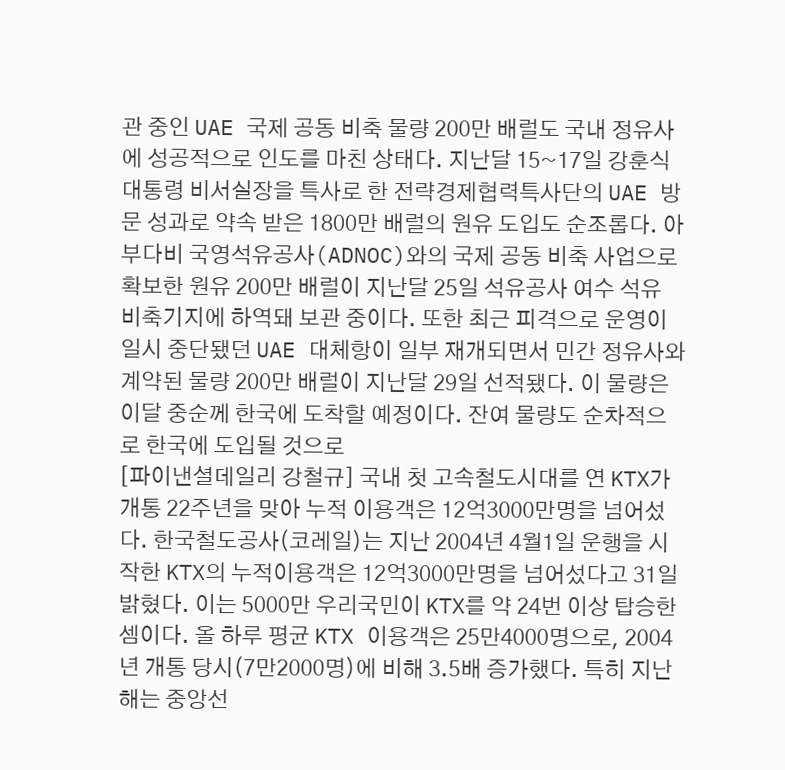관 중인 UAE 국제 공동 비축 물량 200만 배럴도 국내 정유사에 성공적으로 인도를 마친 상태다. 지난달 15~17일 강훈식 대통령 비서실장을 특사로 한 전략경제협력특사단의 UAE 방문 성과로 약속 받은 1800만 배럴의 원유 도입도 순조롭다. 아부다비 국영석유공사(ADNOC)와의 국제 공동 비축 사업으로 확보한 원유 200만 배럴이 지난달 25일 석유공사 여수 석유 비축기지에 하역돼 보관 중이다. 또한 최근 피격으로 운영이 일시 중단됐던 UAE 대체항이 일부 재개되면서 민간 정유사와 계약된 물량 200만 배럴이 지난달 29일 선적됐다. 이 물량은 이달 중순께 한국에 도착할 예정이다. 잔여 물량도 순차적으로 한국에 도입될 것으로
[파이낸셜데일리 강철규] 국내 첫 고속철도시대를 연 KTX가 개통 22주년을 맞아 누적 이용객은 12억3000만명을 넘어섰다. 한국철도공사(코레일)는 지난 2004년 4월1일 운행을 시작한 KTX의 누적이용객은 12억3000만명을 넘어섰다고 31일 밝혔다. 이는 5000만 우리국민이 KTX를 약 24번 이상 탑승한 셈이다. 올 하루 평균 KTX 이용객은 25만4000명으로, 2004년 개통 당시(7만2000명)에 비해 3.5배 증가했다. 특히 지난해는 중앙선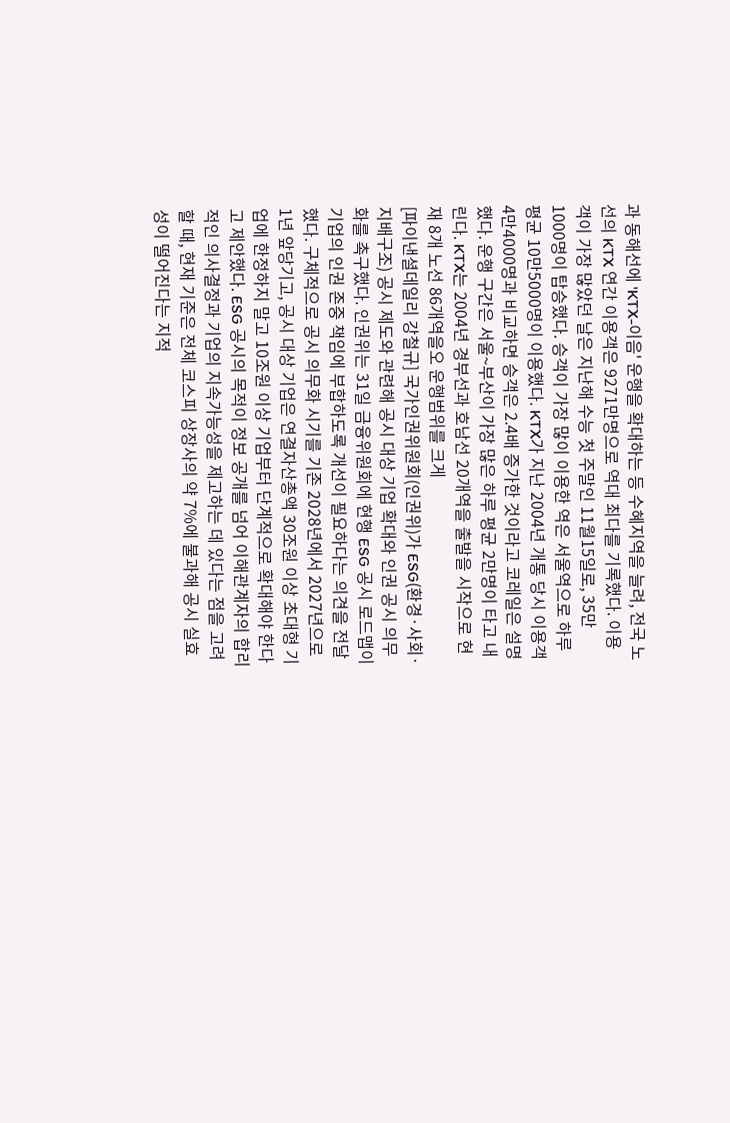과 동해선에 'KTX-이음' 운행을 확대하는 등 수혜지역을 늘려, 전국 노선의 KTX 연간 이용객은 9271만명으로 역대 최다를 기록했다. 이용객이 가장 많았던 날은 지난해 수능 첫 주말인 11월15일로, 35만1000명이 탑승했다. 승객이 가장 많이 이용한 역은 서울역으로 하루 평균 10만5000명이 이용했다. KTX가 지난 2004년 개통 당시 이용객 4만4000명과 비교하면 승객은 2.4배 증가한 것이라고 코레일은 설명했다. 운행 구간은 서울~부산이 가장 많은 하루 평균 2만명이 타고 내린다. KTX는 2004년 경부선과 호남선 20개역을 출발을 시작으로 현재 8개 노선 86개역을오 운행범위를 크게
[파이낸셜데일리 강철규] 국가인권위원회(인권위)가 ESG(환경·사회·지배구조) 공시 제도와 관련해 공시 대상 기업 확대와 인권 공시 의무화를 촉구했다. 인권위는 31일 금융위원회에 현행 ESG 공시 로드맵이 기업의 인권 존중 책임에 부합하도록 개선이 필요하다는 의견을 전달했다. 구체적으로 공시 의무화 시기를 기존 2028년에서 2027년으로 1년 앞당기고, 공시 대상 기업은 연결자산총액 30조원 이상 초대형 기업에 한정하지 말고 10조원 이상 기업부터 단계적으로 확대해야 한다고 제안했다. ESG 공시의 목적이 정보 공개를 넘어 이해관계자의 합리적인 의사결정과 기업의 지속가능성을 제고하는 데 있다는 점을 고려할 때, 현재 기준은 전체 코스피 상장사의 약 7%에 불과해 공시 실효성이 떨어진다는 지적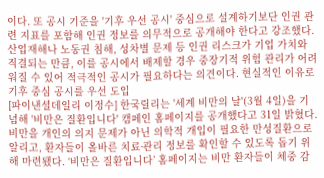이다. 또 공시 기준을 '기후 우선 공시' 중심으로 설계하기보단 인권 관련 지표를 포함해 인권 정보를 의무적으로 공개해야 한다고 강조했다. 산업재해나 노동권 침해, 성차별 문제 등 인권 리스크가 기업 가치와 직결되는 만큼, 이를 공시에서 배제할 경우 중장기적 위험 관리가 어려워질 수 있어 적극적인 공시가 필요하다는 의견이다. 현실적인 이유로 기후 중심 공시를 우선 도입
[파이낸셜데일리 이정수] 한국릴리는 '세계 비만의 날'(3월 4일)을 기념해 '비만은 질환입니다' 캠페인 홈페이지를 공개했다고 31일 밝혔다. 비만을 개인의 의지 문제가 아닌 의학적 개입이 필요한 만성질환으로 알리고, 환자들이 올바른 치료∙관리 정보를 확인할 수 있도록 돕기 위해 마련됐다. ‘비만은 질환입니다’ 홈페이지는 비만 환자들이 체중 감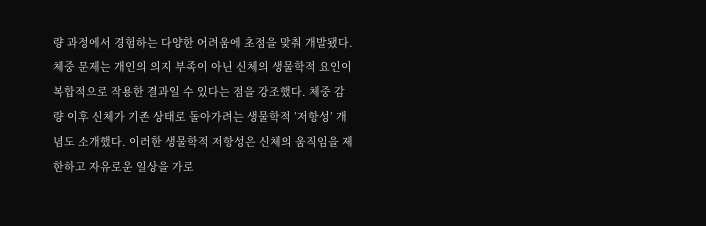량 과정에서 경험하는 다양한 어려움에 초점을 맞춰 개발됐다. 체중 문제는 개인의 의지 부족이 아닌 신체의 생물학적 요인이 복합적으로 작용한 결과일 수 있다는 점을 강조했다. 체중 감량 이후 신체가 기존 상태로 돌아가려는 생물학적 ’저항성’ 개념도 소개했다. 이러한 생물학적 저항성은 신체의 움직임을 제한하고 자유로운 일상을 가로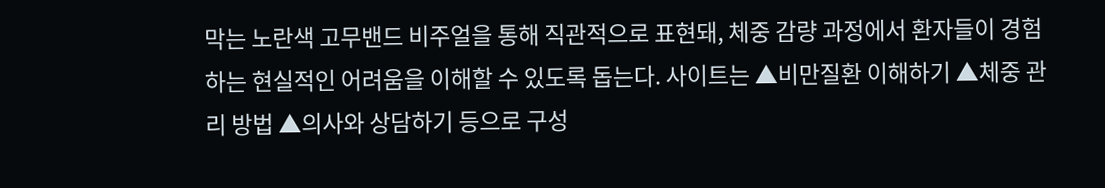막는 노란색 고무밴드 비주얼을 통해 직관적으로 표현돼, 체중 감량 과정에서 환자들이 경험하는 현실적인 어려움을 이해할 수 있도록 돕는다. 사이트는 ▲비만질환 이해하기 ▲체중 관리 방법 ▲의사와 상담하기 등으로 구성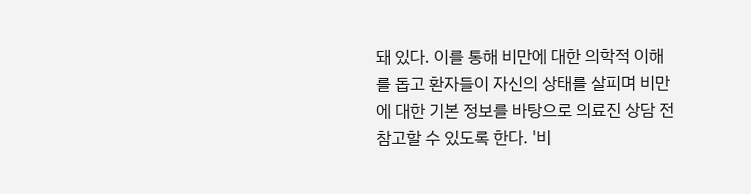돼 있다. 이를 통해 비만에 대한 의학적 이해를 돕고 환자들이 자신의 상태를 살피며 비만에 대한 기본 정보를 바탕으로 의료진 상담 전 참고할 수 있도록 한다. '비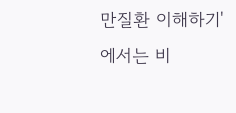만질환 이해하기'에서는 비